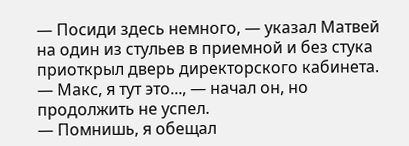— Посиди здесь немного, — указал Матвей на один из стульев в приемной и без стука приоткрыл дверь директорского кабинета.
— Макс, я тут это..., — начал он, но продолжить не успел.
— Помнишь, я обещал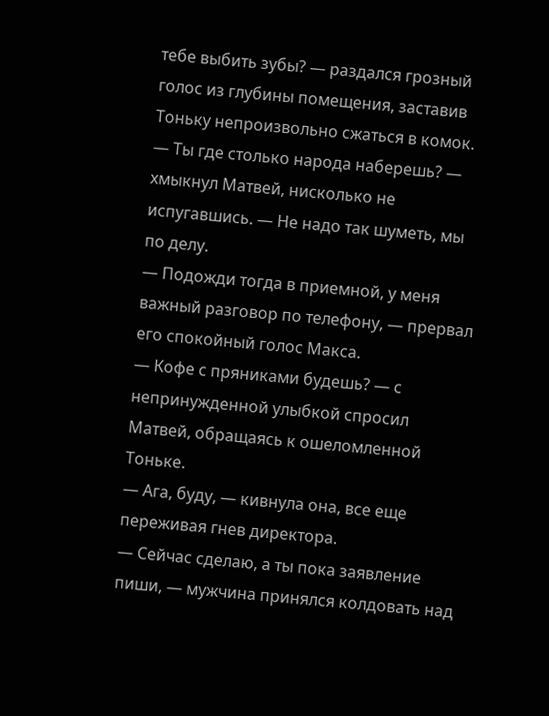тебе выбить зубы? — раздался грозный голос из глубины помещения, заставив Тоньку непроизвольно сжаться в комок.
— Ты где столько народа наберешь? — хмыкнул Матвей, нисколько не испугавшись. — Не надо так шуметь, мы по делу.
— Подожди тогда в приемной, у меня важный разговор по телефону, — прервал его спокойный голос Макса.
— Кофе с пряниками будешь? — с непринужденной улыбкой спросил Матвей, обращаясь к ошеломленной Тоньке.
— Ага, буду, — кивнула она, все еще переживая гнев директора.
— Сейчас сделаю, а ты пока заявление пиши, — мужчина принялся колдовать над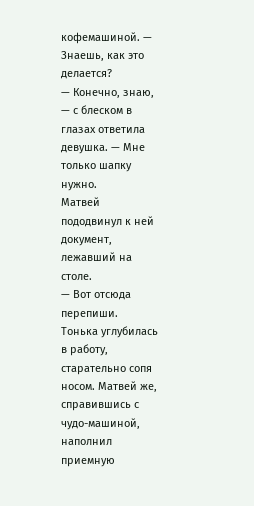кофемашиной. — Знаешь, как это делается?
— Конечно, знаю, — с блеском в глазах ответила девушка. — Мне только шапку нужно.
Матвей пододвинул к ней документ, лежавший на столе.
— Вот отсюда перепиши.
Тонька углубилась в работу, старательно сопя носом. Матвей же, справившись с чудо-машиной, наполнил приемную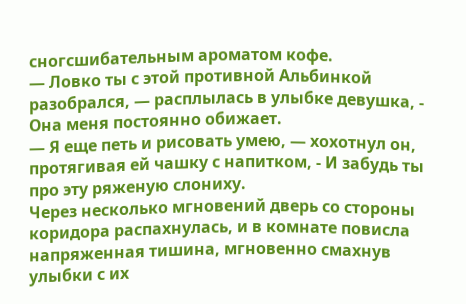сногсшибательным ароматом кофе.
— Ловко ты с этой противной Альбинкой разобрался, — расплылась в улыбке девушка, - Она меня постоянно обижает.
— Я еще петь и рисовать умею, — хохотнул он, протягивая ей чашку с напитком, - И забудь ты про эту ряженую слониху.
Через несколько мгновений дверь со стороны коридора распахнулась, и в комнате повисла напряженная тишина, мгновенно смахнув улыбки с их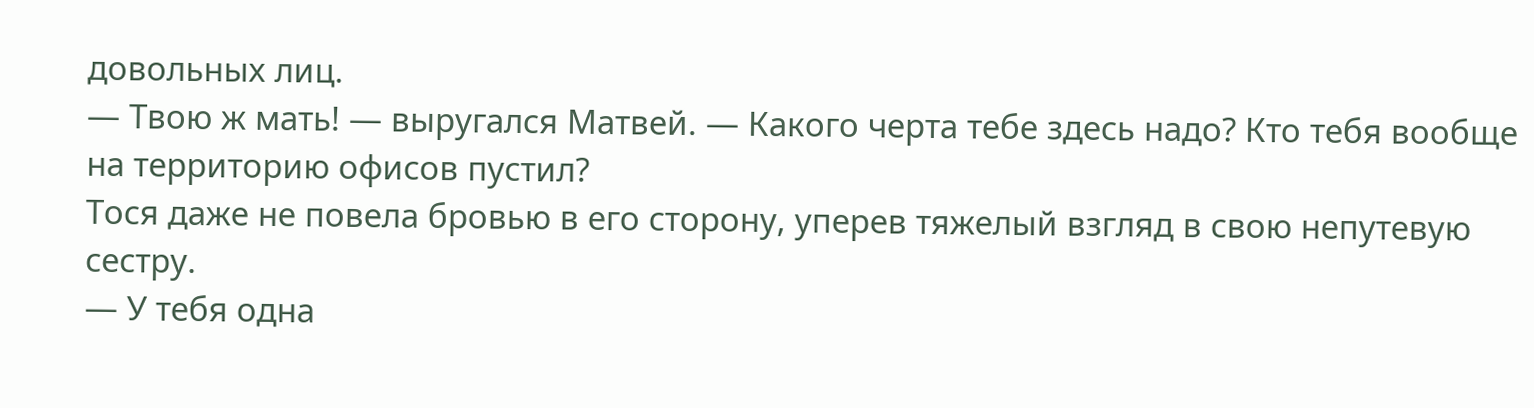довольных лиц.
— Твою ж мать! — выругался Матвей. — Какого черта тебе здесь надо? Кто тебя вообще на территорию офисов пустил?
Тося даже не повела бровью в его сторону, уперев тяжелый взгляд в свою непутевую сестру.
— У тебя одна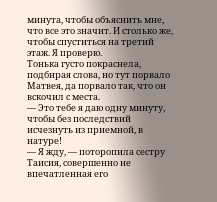минута, чтобы объяснить мне, что все это значит. И столько же, чтобы спуститься на третий этаж. Я проверю.
Тонька густо покраснела, подбирая слова, но тут порвало Матвея, да порвало так, что он вскочил с места.
— Это тебе я даю одну минуту, чтобы без последствий исчезнуть из приемной, в натуре!
— Я жду, — поторопила сестру Таисия, совершенно не впечатленная его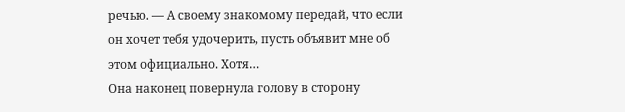речью. — А своему знакомому передай, что если он хочет тебя удочерить, пусть объявит мне об этом официально. Хотя…
Она наконец повернула голову в сторону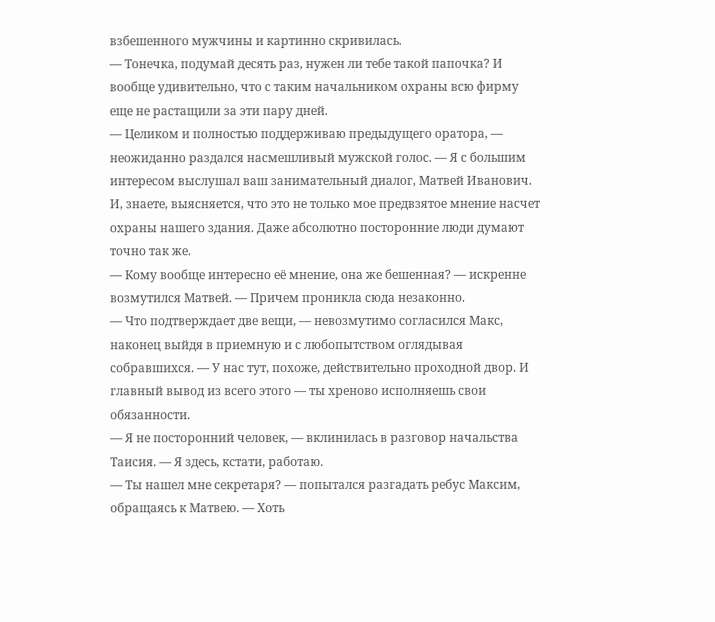взбешенного мужчины и картинно скривилась.
— Тонечка, подумай десять раз, нужен ли тебе такой папочка? И вообще удивительно, что с таким начальником охраны всю фирму еще не растащили за эти пару дней.
— Целиком и полностью поддерживаю предыдущего оратора, — неожиданно раздался насмешливый мужской голос. — Я с большим интересом выслушал ваш занимательный диалог, Матвей Иванович. И, знаете, выясняется, что это не только мое предвзятое мнение насчет охраны нашего здания. Даже абсолютно посторонние люди думают точно так же.
— Кому вообще интересно её мнение, она же бешенная? — искренне возмутился Матвей. — Причем проникла сюда незаконно.
— Что подтверждает две вещи, — невозмутимо согласился Макс, наконец выйдя в приемную и с любопытством оглядывая собравшихся. — У нас тут, похоже, действительно проходной двор. И главный вывод из всего этого — ты хреново исполняешь свои обязанности.
— Я не посторонний человек, — вклинилась в разговор начальства Таисия. — Я здесь, кстати, работаю.
— Ты нашел мне секретаря? — попытался разгадать ребус Максим, обращаясь к Матвею. — Хоть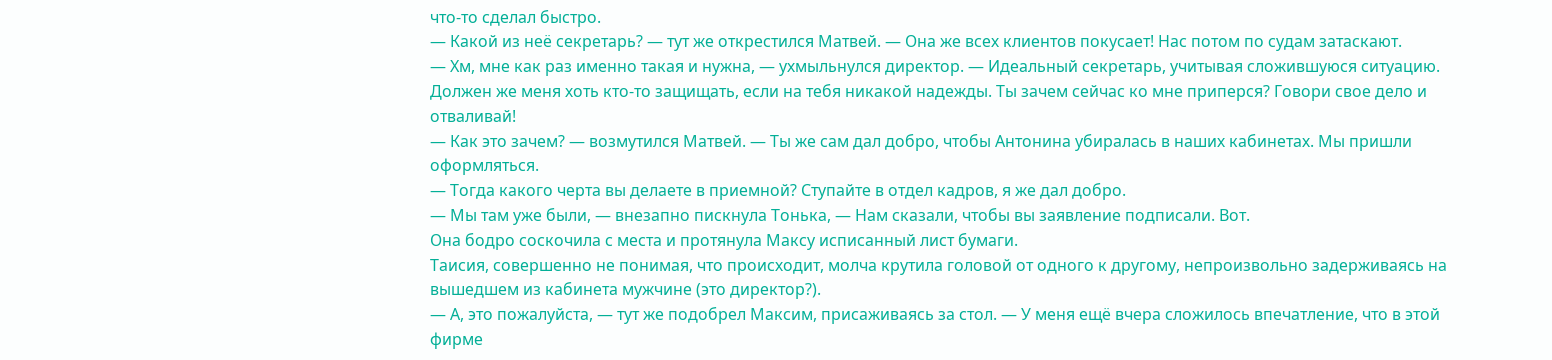что-то сделал быстро.
— Какой из неё секретарь? — тут же открестился Матвей. — Она же всех клиентов покусает! Нас потом по судам затаскают.
— Хм, мне как раз именно такая и нужна, — ухмыльнулся директор. — Идеальный секретарь, учитывая сложившуюся ситуацию. Должен же меня хоть кто-то защищать, если на тебя никакой надежды. Ты зачем сейчас ко мне приперся? Говори свое дело и отваливай!
— Как это зачем? — возмутился Матвей. — Ты же сам дал добро, чтобы Антонина убиралась в наших кабинетах. Мы пришли оформляться.
— Тогда какого черта вы делаете в приемной? Ступайте в отдел кадров, я же дал добро.
— Мы там уже были, — внезапно пискнула Тонька, — Нам сказали, чтобы вы заявление подписали. Вот.
Она бодро соскочила с места и протянула Максу исписанный лист бумаги.
Таисия, совершенно не понимая, что происходит, молча крутила головой от одного к другому, непроизвольно задерживаясь на вышедшем из кабинета мужчине (это директор?).
— А, это пожалуйста, — тут же подобрел Максим, присаживаясь за стол. — У меня ещё вчера сложилось впечатление, что в этой фирме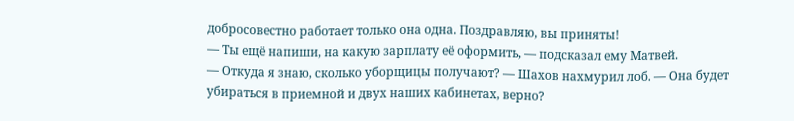добросовестно работает только она одна. Поздравляю, вы приняты!
— Ты ещё напиши, на какую зарплату её оформить, — подсказал ему Матвей.
— Откуда я знаю, сколько уборщицы получают? — Шахов нахмурил лоб. — Она будет убираться в приемной и двух наших кабинетах, верно?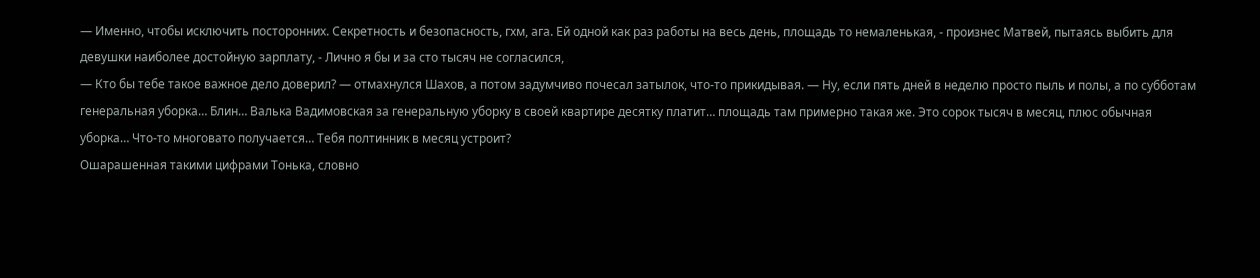— Именно, чтобы исключить посторонних. Секретность и безопасность, гхм, ага. Ей одной как раз работы на весь день, площадь то немаленькая, - произнес Матвей, пытаясь выбить для девушки наиболее достойную зарплату, - Лично я бы и за сто тысяч не согласился,
— Кто бы тебе такое важное дело доверил? — отмахнулся Шахов, а потом задумчиво почесал затылок, что-то прикидывая. — Ну, если пять дней в неделю просто пыль и полы, а по субботам генеральная уборка… Блин… Валька Вадимовская за генеральную уборку в своей квартире десятку платит… площадь там примерно такая же. Это сорок тысяч в месяц, плюс обычная уборка… Что-то многовато получается… Тебя полтинник в месяц устроит?
Ошарашенная такими цифрами Тонька, словно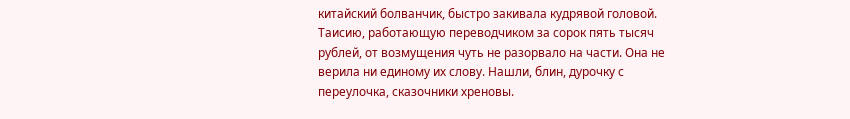китайский болванчик, быстро закивала кудрявой головой. Таисию, работающую переводчиком за сорок пять тысяч рублей, от возмущения чуть не разорвало на части. Она не верила ни единому их слову. Нашли, блин, дурочку с переулочка, сказочники хреновы.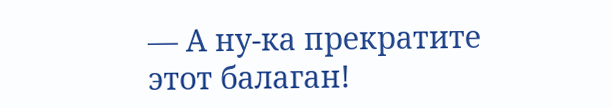— А ну-ка прекратите этот балаган!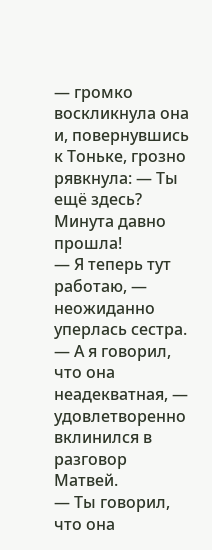— громко воскликнула она и, повернувшись к Тоньке, грозно рявкнула: — Ты ещё здесь? Минута давно прошла!
— Я теперь тут работаю, — неожиданно уперлась сестра.
— А я говорил, что она неадекватная, — удовлетворенно вклинился в разговор Матвей.
— Ты говорил, что она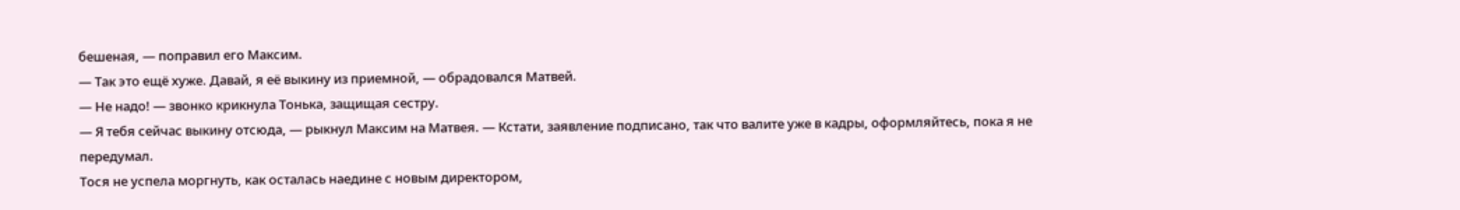бешеная, — поправил его Максим.
— Так это ещё хуже. Давай, я её выкину из приемной, — обрадовался Матвей.
— Не надо! — звонко крикнула Тонька, защищая сестру.
— Я тебя сейчас выкину отсюда, — рыкнул Максим на Матвея. — Кстати, заявление подписано, так что валите уже в кадры, оформляйтесь, пока я не передумал.
Тося не успела моргнуть, как осталась наедине с новым директором,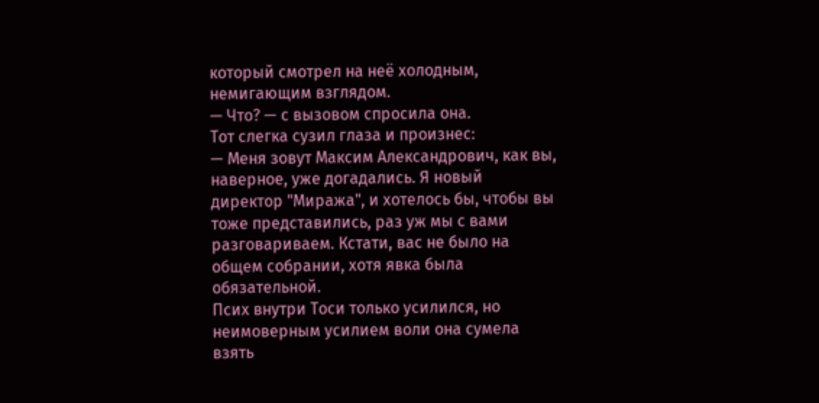который смотрел на неё холодным, немигающим взглядом.
— Что? — с вызовом спросила она.
Тот слегка сузил глаза и произнес:
— Меня зовут Максим Александрович, как вы, наверное, уже догадались. Я новый директор "Миража", и хотелось бы, чтобы вы тоже представились, раз уж мы с вами разговариваем. Кстати, вас не было на общем собрании, хотя явка была обязательной.
Псих внутри Тоси только усилился, но неимоверным усилием воли она сумела взять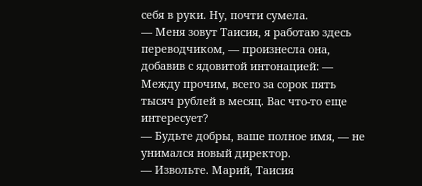себя в руки. Ну, почти сумела.
— Меня зовут Таисия, я работаю здесь переводчиком, — произнесла она, добавив с ядовитой интонацией: — Между прочим, всего за сорок пять тысяч рублей в месяц. Вас что-то еще интересует?
— Будьте добры, ваше полное имя, — не унимался новый директор.
— Извольте. Марий, Таисия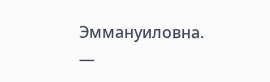Эммануиловна.
—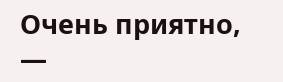Очень приятно, —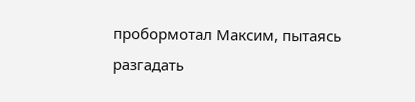пробормотал Максим, пытаясь разгадать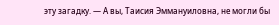эту загадку. — А вы, Таисия Эммануиловна, не могли бы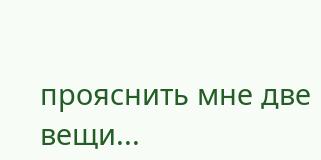прояснить мне две вещи...